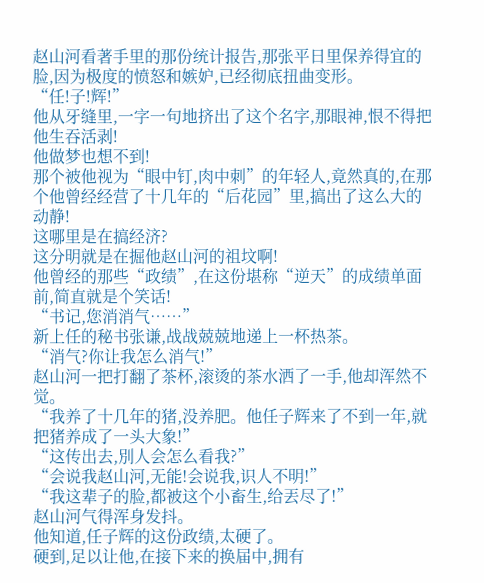赵山河看著手里的那份统计报告,那张平日里保养得宜的脸,因为极度的愤怒和嫉妒,已经彻底扭曲变形。
“任!子!辉!”
他从牙缝里,一字一句地挤出了这个名字,那眼神,恨不得把他生吞活剥!
他做梦也想不到!
那个被他视为“眼中钉,肉中刺”的年轻人,竟然真的,在那个他曾经经营了十几年的“后花园”里,搞出了这么大的动静!
这哪里是在搞经济?
这分明就是在掘他赵山河的祖坟啊!
他曾经的那些“政绩”,在这份堪称“逆天”的成绩单面前,简直就是个笑话!
“书记,您消消气……”
新上任的秘书张谦,战战兢兢地递上一杯热茶。
“消气?你让我怎么消气!”
赵山河一把打翻了茶杯,滚烫的茶水洒了一手,他却浑然不觉。
“我养了十几年的猪,没养肥。他任子辉来了不到一年,就把猪养成了一头大象!”
“这传出去,別人会怎么看我?”
“会说我赵山河,无能!会说我,识人不明!”
“我这辈子的脸,都被这个小畜生,给丟尽了!”
赵山河气得浑身发抖。
他知道,任子辉的这份政绩,太硬了。
硬到,足以让他,在接下来的换届中,拥有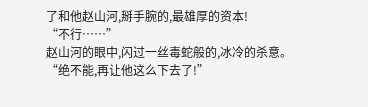了和他赵山河,掰手腕的,最雄厚的资本!
“不行……”
赵山河的眼中,闪过一丝毒蛇般的,冰冷的杀意。
“绝不能,再让他这么下去了!”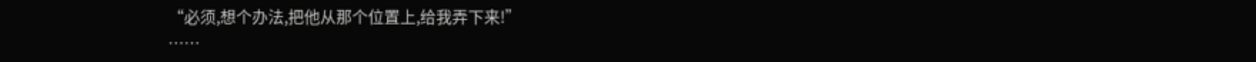“必须,想个办法,把他从那个位置上,给我弄下来!”
……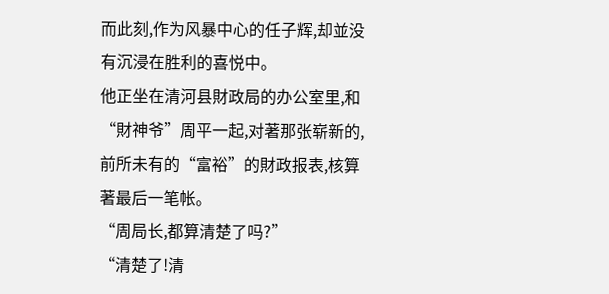而此刻,作为风暴中心的任子辉,却並没有沉浸在胜利的喜悦中。
他正坐在清河县財政局的办公室里,和“財神爷”周平一起,对著那张崭新的,前所未有的“富裕”的財政报表,核算著最后一笔帐。
“周局长,都算清楚了吗?”
“清楚了!清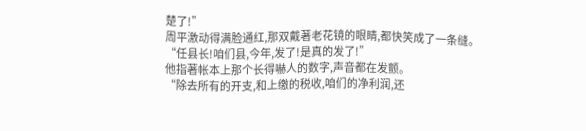楚了!”
周平激动得满脸通红,那双戴著老花镜的眼睛,都快笑成了一条缝。
“任县长!咱们县,今年,发了!是真的发了!”
他指著帐本上那个长得嚇人的数字,声音都在发颤。
“除去所有的开支,和上缴的税收,咱们的净利润,还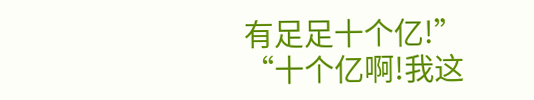有足足十个亿!”
“十个亿啊!我这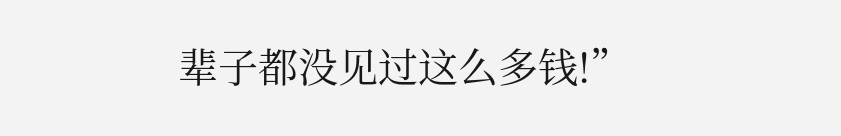辈子都没见过这么多钱!”